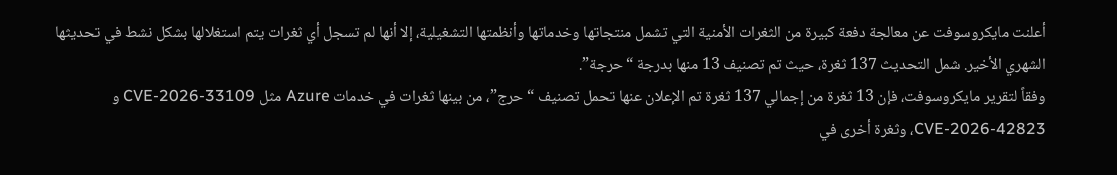أعلنت مايكروسوفت عن معالجة دفعة كبيرة من الثغرات الأمنية التي تشمل منتجاتها وخدماتها وأنظمتها التشغيلية، إلا أنها لم تسجل أي ثغرات يتم استغلالها بشكل نشط في تحديثها الشهري الأخير. شمل التحديث 137 ثغرة، حيث تم تصنيف 13 منها بدرجة “حرجة”.
وفقاً لتقرير مايكروسوفت، فإن 13 ثغرة من إجمالي 137 ثغرة تم الإعلان عنها تحمل تصنيف “حرج”، من بينها ثغرات في خدمات Azure مثل CVE-2026-33109 و CVE-2026-42823، وثغرة أخرى في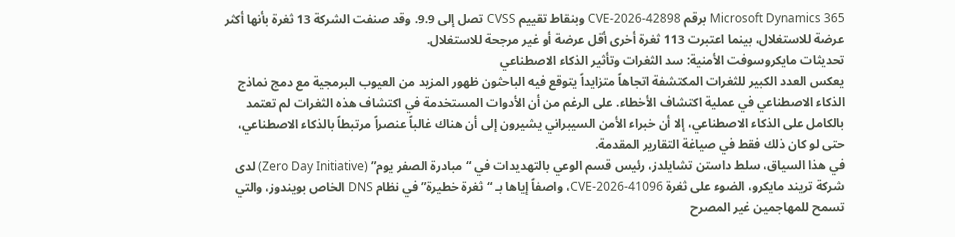Microsoft Dynamics 365 برقم CVE-2026-42898 وبنقاط تقييم CVSS تصل إلى 9.9. وقد صنفت الشركة 13 ثغرة بأنها أكثر عرضة للاستغلال، بينما اعتبرت 113 ثغرة أخرى أقل عرضة أو غير مرجحة للاستغلال.
تحديثات مايكروسوفت الأمنية: سد الثغرات وتأثير الذكاء الاصطناعي
يعكس العدد الكبير للثغرات المكتشفة اتجاهاً متزايداً يتوقع فيه الباحثون ظهور المزيد من العيوب البرمجية مع دمج نماذج الذكاء الاصطناعي في عملية اكتشاف الأخطاء. على الرغم من أن الأدوات المستخدمة في اكتشاف هذه الثغرات لم تعتمد بالكامل على الذكاء الاصطناعي، إلا أن خبراء الأمن السيبراني يشيرون إلى أن هناك غالباً عنصراً مرتبطاً بالذكاء الاصطناعي، حتى لو كان ذلك فقط في صياغة التقارير المقدمة.
في هذا السياق، سلط داستن تشايلدز، رئيس قسم الوعي بالتهديدات في “مبادرة الصفر يوم” (Zero Day Initiative) لدى شركة تريند مايكرو، الضوء على ثغرة CVE-2026-41096، واصفاً إياها بـ “ثغرة خطيرة” في نظام DNS الخاص بويندوز، والتي تسمح للمهاجمين غير المصرح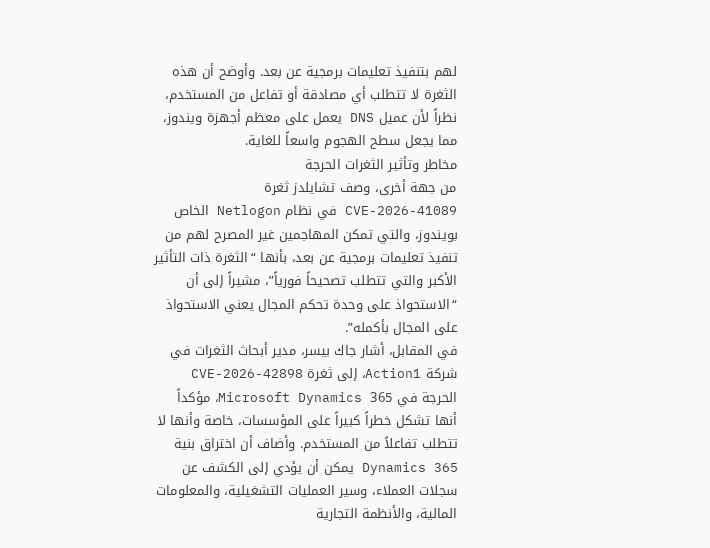لهم بتنفيذ تعليمات برمجية عن بعد. وأوضح أن هذه الثغرة لا تتطلب أي مصادقة أو تفاعل من المستخدم، نظراً لأن عميل DNS يعمل على معظم أجهزة ويندوز، مما يجعل سطح الهجوم واسعاً للغاية.
مخاطر وتأثير الثغرات الحرجة
من جهة أخرى، وصف تشايلدز ثغرة CVE-2026-41089 في نظام Netlogon الخاص بويندوز، والتي تمكن المهاجمين غير المصرح لهم من تنفيذ تعليمات برمجية عن بعد، بأنها “الثغرة ذات التأثير الأكبر والتي تتطلب تصحيحاً فورياً”، مشيراً إلى أن “الاستحواذ على وحدة تحكم المجال يعني الاستحواذ على المجال بأكمله”.
في المقابل، أشار جاك بيسر، مدير أبحاث الثغرات في شركة Action1، إلى ثغرة CVE-2026-42898 الحرجة في Microsoft Dynamics 365، مؤكداً أنها تشكل خطراً كبيراً على المؤسسات، خاصة وأنها لا تتطلب تفاعلاً من المستخدم. وأضاف أن اختراق بنية Dynamics 365 يمكن أن يؤدي إلى الكشف عن سجلات العملاء، وسير العمليات التشغيلية، والمعلومات المالية، والأنظمة التجارية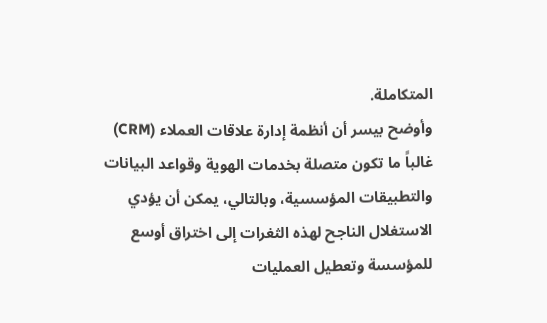المتكاملة.
وأوضح بيسر أن أنظمة إدارة علاقات العملاء (CRM) غالباً ما تكون متصلة بخدمات الهوية وقواعد البيانات والتطبيقات المؤسسية، وبالتالي، يمكن أن يؤدي الاستغلال الناجح لهذه الثغرات إلى اختراق أوسع للمؤسسة وتعطيل العمليات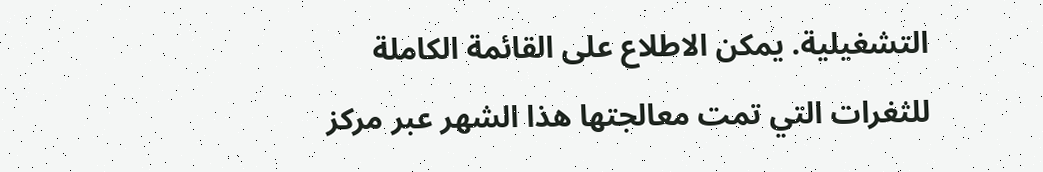التشغيلية. يمكن الاطلاع على القائمة الكاملة للثغرات التي تمت معالجتها هذا الشهر عبر مركز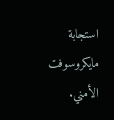استجابة مايكروسوفت الأمني.